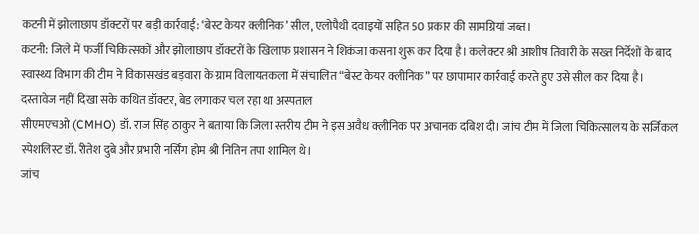कटनी में झोलाछाप डॉक्टरों पर बड़ी कार्रवाई: ‘बेस्ट केयर क्लीनिक’ सील, एलोपैथी दवाइयों सहित 50 प्रकार की सामग्रियां जब्त।
कटनी: जिले में फर्जी चिकित्सकों और झोलाछाप डॉक्टरों के खिलाफ प्रशासन ने शिकंजा कसना शुरू कर दिया है। कलेक्टर श्री आशीष तिवारी के सख्त निर्देशों के बाद स्वास्थ्य विभाग की टीम ने विकासखंड बड़वारा के ग्राम विलायतकला में संचालित “बेस्ट केयर क्लीनिक” पर छापामार कार्रवाई करते हुए उसे सील कर दिया है।
दस्तावेज नहीं दिखा सके कथित डॉक्टर, बेड लगाकर चल रहा था अस्पताल
सीएमएचओ (CMHO) डॉ. राज सिंह ठाकुर ने बताया कि जिला स्तरीय टीम ने इस अवैध क्लीनिक पर अचानक दबिश दी। जांच टीम में जिला चिकित्सालय के सर्जिकल स्पेशलिस्ट डॉ. रीतेश दुबे और प्रभारी नर्सिंग होम श्री नितिन तपा शामिल थे।
जांच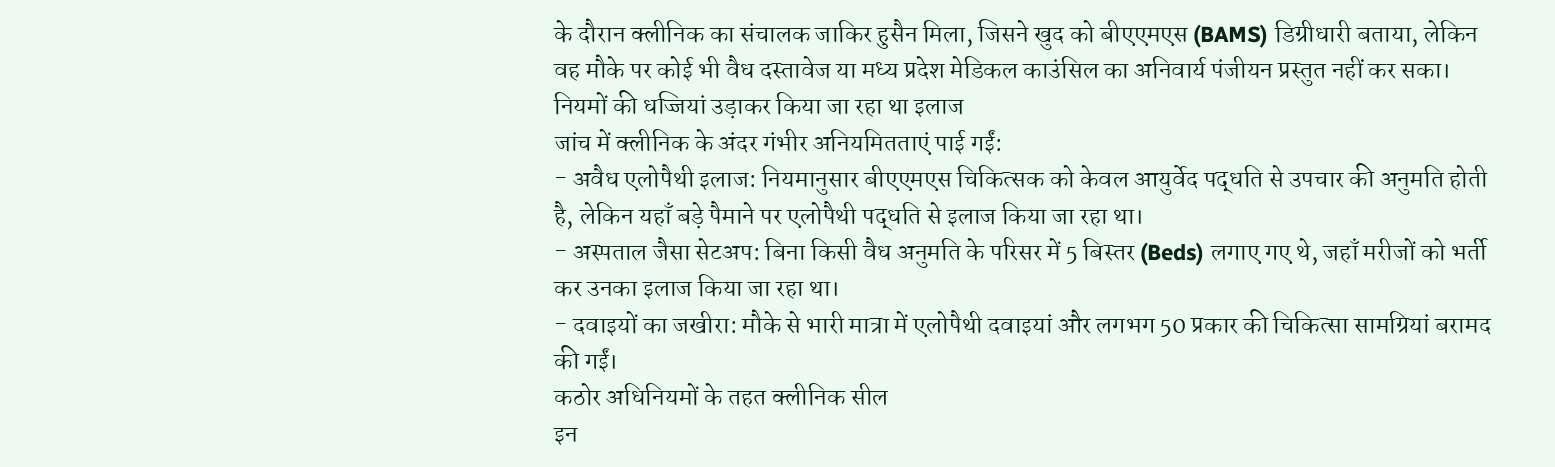के दौरान क्लीनिक का संचालक जाकिर हुसैन मिला, जिसने खुद को बीएएमएस (BAMS) डिग्रीधारी बताया, लेकिन वह मौके पर कोई भी वैध दस्तावेज या मध्य प्रदेश मेडिकल काउंसिल का अनिवार्य पंजीयन प्रस्तुत नहीं कर सका।
नियमों की धज्जियां उड़ाकर किया जा रहा था इलाज
जांच में क्लीनिक के अंदर गंभीर अनियमितताएं पाई गईं:
- अवैध एलोपैथी इलाज: नियमानुसार बीएएमएस चिकित्सक को केवल आयुर्वेद पद्धति से उपचार की अनुमति होती है, लेकिन यहाँ बड़े पैमाने पर एलोपैथी पद्धति से इलाज किया जा रहा था।
- अस्पताल जैसा सेटअप: बिना किसी वैध अनुमति के परिसर में 5 बिस्तर (Beds) लगाए गए थे, जहाँ मरीजों को भर्ती कर उनका इलाज किया जा रहा था।
- दवाइयों का जखीरा: मौके से भारी मात्रा में एलोपैथी दवाइयां और लगभग 50 प्रकार की चिकित्सा सामग्रियां बरामद की गईं।
कठोर अधिनियमों के तहत क्लीनिक सील
इन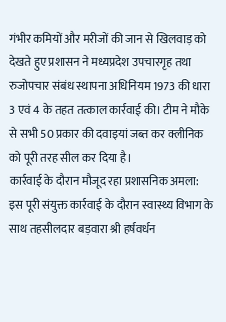गंभीर कमियों और मरीजों की जान से खिलवाड़ को देखते हुए प्रशासन ने मध्यप्रदेश उपचारगृह तथा रुजोपचार संबंध स्थापना अधिनियम 1973 की धारा 3 एवं 4 के तहत तत्काल कार्रवाई की। टीम ने मौके से सभी 50 प्रकार की दवाइयां जब्त कर क्लीनिक को पूरी तरह सील कर दिया है।
कार्रवाई के दौरान मौजूद रहा प्रशासनिक अमला:
इस पूरी संयुक्त कार्रवाई के दौरान स्वास्थ्य विभाग के साथ तहसीलदार बड़वारा श्री हर्षवर्धन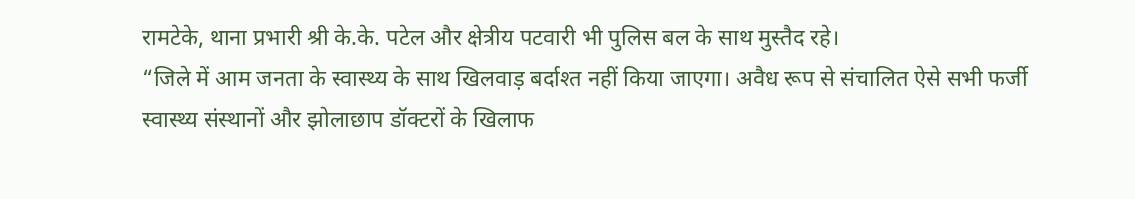रामटेके, थाना प्रभारी श्री के.के. पटेल और क्षेत्रीय पटवारी भी पुलिस बल के साथ मुस्तैद रहे।
“जिले में आम जनता के स्वास्थ्य के साथ खिलवाड़ बर्दाश्त नहीं किया जाएगा। अवैध रूप से संचालित ऐसे सभी फर्जी स्वास्थ्य संस्थानों और झोलाछाप डॉक्टरों के खिलाफ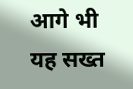आगे भी यह सख्त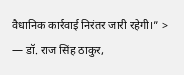वैधानिक कार्रवाई निरंतर जारी रहेगी।” > — डॉ. राज सिंह ठाकुर,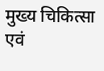मुख्य चिकित्सा एवं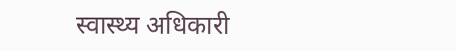स्वास्थ्य अधिकारी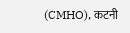(CMHO), कटनी